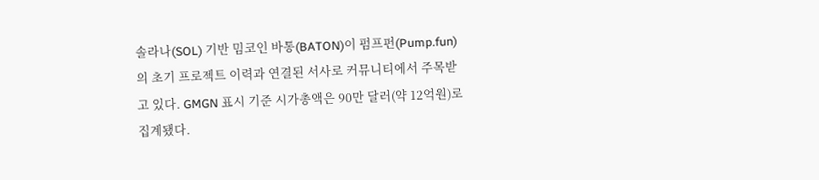솔라나(SOL) 기반 밈코인 바통(BATON)이 펌프펀(Pump.fun)의 초기 프로젝트 이력과 연결된 서사로 커뮤니티에서 주목받고 있다. GMGN 표시 기준 시가총액은 90만 달러(약 12억원)로 집계됐다.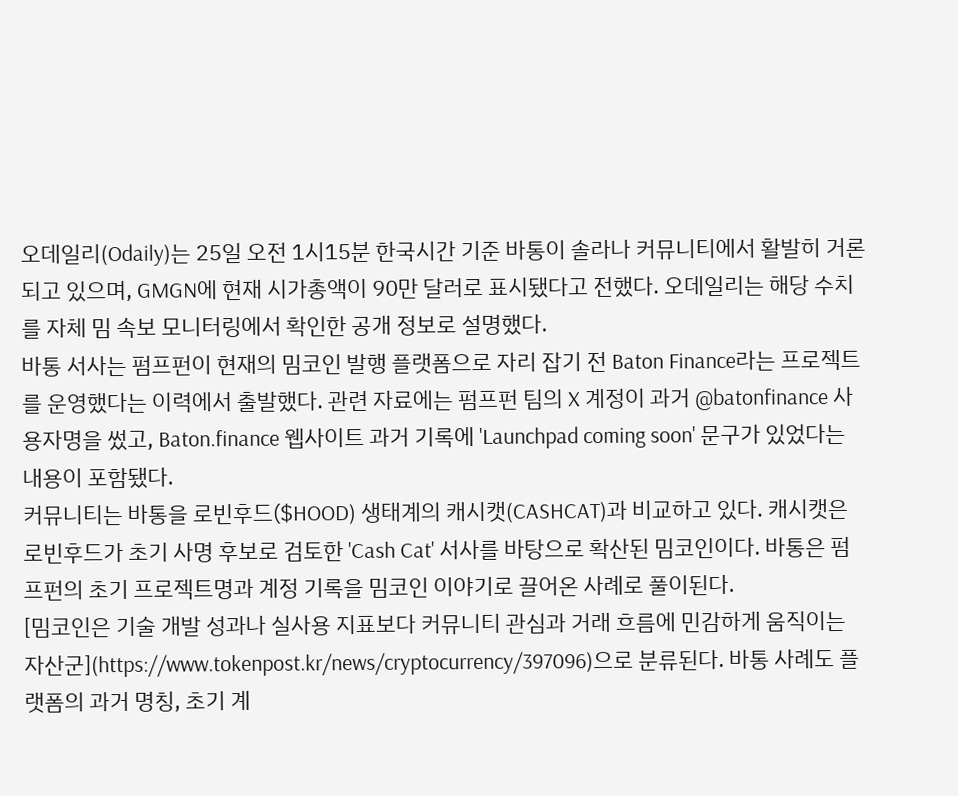오데일리(Odaily)는 25일 오전 1시15분 한국시간 기준 바통이 솔라나 커뮤니티에서 활발히 거론되고 있으며, GMGN에 현재 시가총액이 90만 달러로 표시됐다고 전했다. 오데일리는 해당 수치를 자체 밈 속보 모니터링에서 확인한 공개 정보로 설명했다.
바통 서사는 펌프펀이 현재의 밈코인 발행 플랫폼으로 자리 잡기 전 Baton Finance라는 프로젝트를 운영했다는 이력에서 출발했다. 관련 자료에는 펌프펀 팀의 X 계정이 과거 @batonfinance 사용자명을 썼고, Baton.finance 웹사이트 과거 기록에 'Launchpad coming soon' 문구가 있었다는 내용이 포함됐다.
커뮤니티는 바통을 로빈후드($HOOD) 생태계의 캐시캣(CASHCAT)과 비교하고 있다. 캐시캣은 로빈후드가 초기 사명 후보로 검토한 'Cash Cat' 서사를 바탕으로 확산된 밈코인이다. 바통은 펌프펀의 초기 프로젝트명과 계정 기록을 밈코인 이야기로 끌어온 사례로 풀이된다.
[밈코인은 기술 개발 성과나 실사용 지표보다 커뮤니티 관심과 거래 흐름에 민감하게 움직이는 자산군](https://www.tokenpost.kr/news/cryptocurrency/397096)으로 분류된다. 바통 사례도 플랫폼의 과거 명칭, 초기 계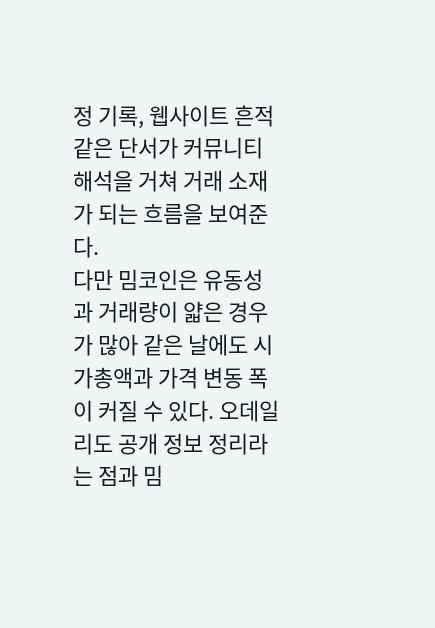정 기록, 웹사이트 흔적 같은 단서가 커뮤니티 해석을 거쳐 거래 소재가 되는 흐름을 보여준다.
다만 밈코인은 유동성과 거래량이 얇은 경우가 많아 같은 날에도 시가총액과 가격 변동 폭이 커질 수 있다. 오데일리도 공개 정보 정리라는 점과 밈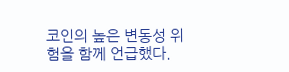코인의 높은 변동성 위험을 함께 언급했다.